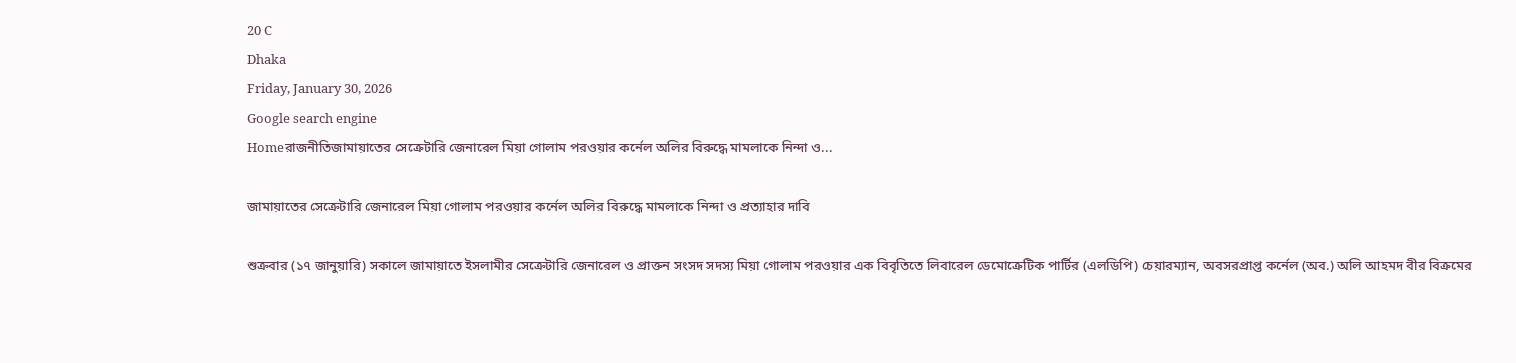20 C
Dhaka
Friday, January 30, 2026
Google search engine
Homeরাজনীতিজামায়াতের সেক্রেটারি জেনারেল মিয়া গোলাম পরওয়ার কর্নেল অলির বিরুদ্ধে মামলাকে নিন্দা ও...

জামায়াতের সেক্রেটারি জেনারেল মিয়া গোলাম পরওয়ার কর্নেল অলির বিরুদ্ধে মামলাকে নিন্দা ও প্রত্যাহার দাবি

শুক্রবার (১৭ জানুয়ারি) সকালে জামায়াতে ইসলামীর সেক্রেটারি জেনারেল ও প্রাক্তন সংসদ সদস্য মিয়া গোলাম পরওয়ার এক বিবৃতিতে লিবারেল ডেমোক্রেটিক পার্টির (এলডিপি) চেয়ারম্যান, অবসরপ্রাপ্ত কর্নেল (অব.) অলি আহমদ বীর বিক্রমের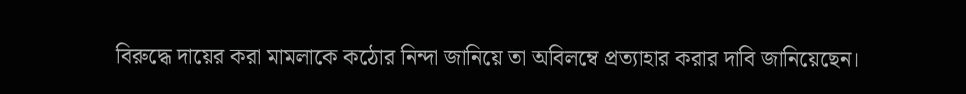বিরুদ্ধে দায়ের করা মামলাকে কঠোর নিন্দা জানিয়ে তা অবিলম্বে প্রত্যাহার করার দাবি জানিয়েছেন।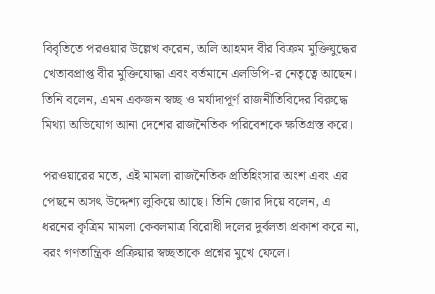বিবৃতিতে পরওয়ার উল্লেখ করেন, অলি আহমদ বীর বিক্রম মুক্তিযুদ্ধের খেতাবপ্রাপ্ত বীর মুক্তিযোদ্ধা এবং বর্তমানে এলডিপি-র নেতৃত্বে আছেন। তিনি বলেন, এমন একজন স্বচ্ছ ও মর্যাদাপূর্ণ রাজনীতিবিদের বিরুদ্ধে মিথ্যা অভিযোগ আনা দেশের রাজনৈতিক পরিবেশকে ক্ষতিগ্রস্ত করে।

পরওয়ারের মতে, এই মামলা রাজনৈতিক প্রতিহিংসার অংশ এবং এর পেছনে অসৎ উদ্দেশ্য লুকিয়ে আছে। তিনি জোর দিয়ে বলেন, এ ধরনের কৃত্রিম মামলা কেবলমাত্র বিরোধী দলের দুর্বলতা প্রকাশ করে না, বরং গণতান্ত্রিক প্রক্রিয়ার স্বচ্ছতাকে প্রশ্নের মুখে ফেলে।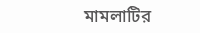মামলাটির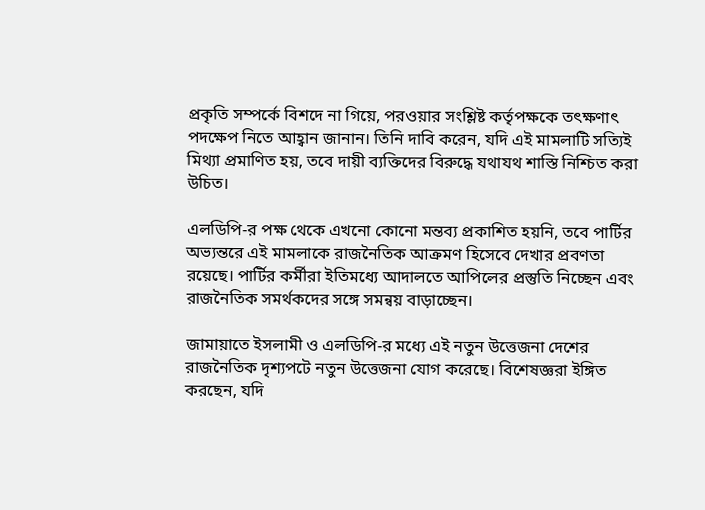প্রকৃতি সম্পর্কে বিশদে না গিয়ে, পরওয়ার সংশ্লিষ্ট কর্তৃপক্ষকে তৎক্ষণাৎ পদক্ষেপ নিতে আহ্বান জানান। তিনি দাবি করেন, যদি এই মামলাটি সত্যিই মিথ্যা প্রমাণিত হয়, তবে দায়ী ব্যক্তিদের বিরুদ্ধে যথাযথ শাস্তি নিশ্চিত করা উচিত।

এলডিপি-র পক্ষ থেকে এখনো কোনো মন্তব্য প্রকাশিত হয়নি, তবে পার্টির অভ্যন্তরে এই মামলাকে রাজনৈতিক আক্রমণ হিসেবে দেখার প্রবণতা রয়েছে। পার্টির কর্মীরা ইতিমধ্যে আদালতে আপিলের প্রস্তুতি নিচ্ছেন এবং রাজনৈতিক সমর্থকদের সঙ্গে সমন্বয় বাড়াচ্ছেন।

জামায়াতে ইসলামী ও এলডিপি-র মধ্যে এই নতুন উত্তেজনা দেশের রাজনৈতিক দৃশ্যপটে নতুন উত্তেজনা যোগ করেছে। বিশেষজ্ঞরা ইঙ্গিত করছেন, যদি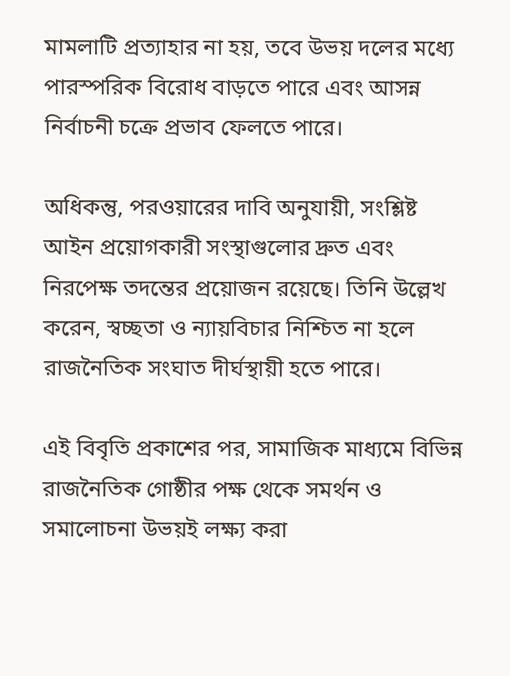মামলাটি প্রত্যাহার না হয়, তবে উভয় দলের মধ্যে পারস্পরিক বিরোধ বাড়তে পারে এবং আসন্ন নির্বাচনী চক্রে প্রভাব ফেলতে পারে।

অধিকন্তু, পরওয়ারের দাবি অনুযায়ী, সংশ্লিষ্ট আইন প্রয়োগকারী সংস্থাগুলোর দ্রুত এবং নিরপেক্ষ তদন্তের প্রয়োজন রয়েছে। তিনি উল্লেখ করেন, স্বচ্ছতা ও ন্যায়বিচার নিশ্চিত না হলে রাজনৈতিক সংঘাত দীর্ঘস্থায়ী হতে পারে।

এই বিবৃতি প্রকাশের পর, সামাজিক মাধ্যমে বিভিন্ন রাজনৈতিক গোষ্ঠীর পক্ষ থেকে সমর্থন ও সমালোচনা উভয়ই লক্ষ্য করা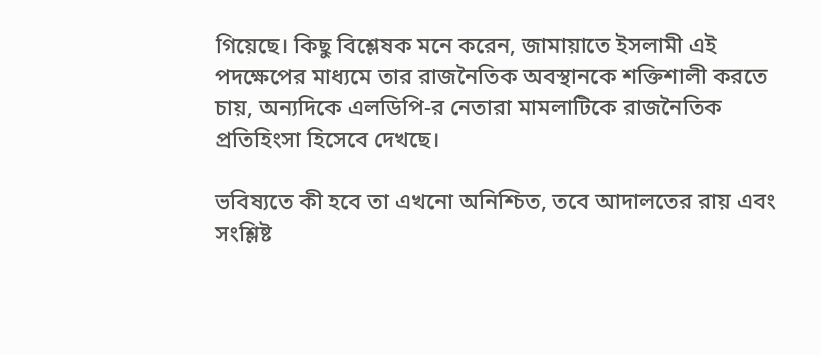গিয়েছে। কিছু বিশ্লেষক মনে করেন, জামায়াতে ইসলামী এই পদক্ষেপের মাধ্যমে তার রাজনৈতিক অবস্থানকে শক্তিশালী করতে চায়, অন্যদিকে এলডিপি-র নেতারা মামলাটিকে রাজনৈতিক প্রতিহিংসা হিসেবে দেখছে।

ভবিষ্যতে কী হবে তা এখনো অনিশ্চিত, তবে আদালতের রায় এবং সংশ্লিষ্ট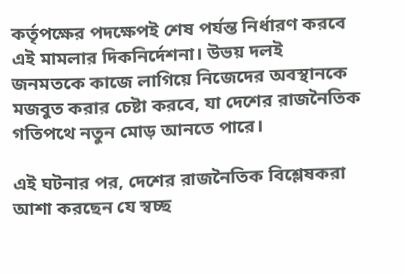কর্তৃপক্ষের পদক্ষেপই শেষ পর্যন্ত নির্ধারণ করবে এই মামলার দিকনির্দেশনা। উভয় দলই জনমতকে কাজে লাগিয়ে নিজেদের অবস্থানকে মজবুত করার চেষ্টা করবে, যা দেশের রাজনৈতিক গতিপথে নতুন মোড় আনতে পারে।

এই ঘটনার পর, দেশের রাজনৈতিক বিশ্লেষকরা আশা করছেন যে স্বচ্ছ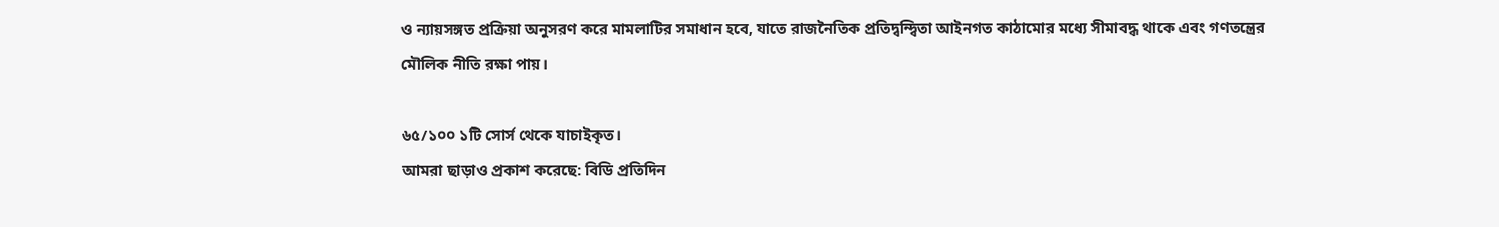ও ন্যায়সঙ্গত প্রক্রিয়া অনুসরণ করে মামলাটির সমাধান হবে, যাতে রাজনৈতিক প্রতিদ্বন্দ্বিতা আইনগত কাঠামোর মধ্যে সীমাবদ্ধ থাকে এবং গণতন্ত্রের মৌলিক নীতি রক্ষা পায়।

৬৫/১০০ ১টি সোর্স থেকে যাচাইকৃত।
আমরা ছাড়াও প্রকাশ করেছে: বিডি প্রতিদিন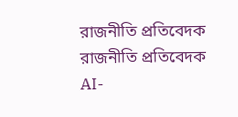রাজনীতি প্রতিবেদক
রাজনীতি প্রতিবেদক
AI-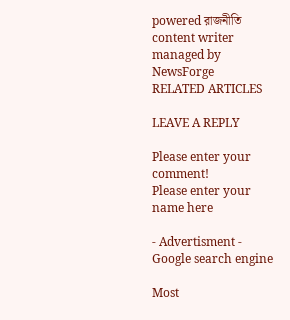powered রাজনীতি content writer managed by NewsForge
RELATED ARTICLES

LEAVE A REPLY

Please enter your comment!
Please enter your name here

- Advertisment -
Google search engine

Most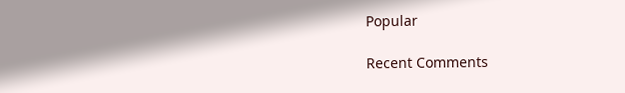Popular

Recent Comments